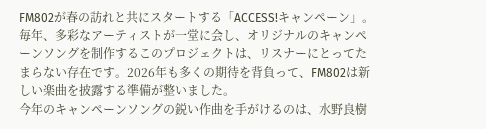FM802が春の訪れと共にスタートする「ACCESS!キャンペーン」。毎年、多彩なアーティストが一堂に会し、オリジナルのキャンペーンソングを制作するこのプロジェクトは、リスナーにとってたまらない存在です。2026年も多くの期待を背負って、FM802は新しい楽曲を披露する準備が整いました。
今年のキャンペーンソングの鋭い作曲を手がけるのは、水野良樹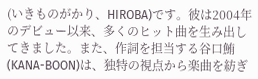(いきものがかり、HIROBA)です。彼は2004年のデビュー以来、多くのヒット曲を生み出してきました。また、作詞を担当する谷口鮪(KANA-BOON)は、独特の視点から楽曲を紡ぎ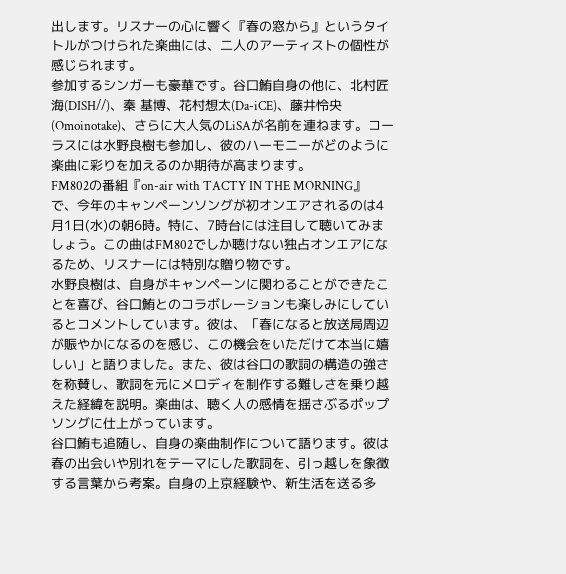出します。リスナーの心に響く『春の窓から』というタイトルがつけられた楽曲には、二人のアーティストの個性が感じられます。
参加するシンガーも豪華です。谷口鮪自身の他に、北村匠海(DISH//)、秦 基博、花村想太(Da-iCE)、藤井怜央(Omoinotake)、さらに大人気のLiSAが名前を連ねます。コーラスには水野良樹も参加し、彼のハーモニーがどのように楽曲に彩りを加えるのか期待が高まります。
FM802の番組『on-air with TACTY IN THE MORNING』で、今年のキャンペーンソングが初オンエアされるのは4月1日(水)の朝6時。特に、7時台には注目して聴いてみましょう。この曲はFM802でしか聴けない独占オンエアになるため、リスナーには特別な贈り物です。
水野良樹は、自身がキャンペーンに関わることができたことを喜び、谷口鮪とのコラボレーションも楽しみにしているとコメントしています。彼は、「春になると放送局周辺が賑やかになるのを感じ、この機会をいただけて本当に嬉しい」と語りました。また、彼は谷口の歌詞の構造の強さを称賛し、歌詞を元にメロディを制作する難しさを乗り越えた経緯を説明。楽曲は、聴く人の感情を揺さぶるポップソングに仕上がっています。
谷口鮪も追随し、自身の楽曲制作について語ります。彼は春の出会いや別れをテーマにした歌詞を、引っ越しを象徴する言葉から考案。自身の上京経験や、新生活を送る多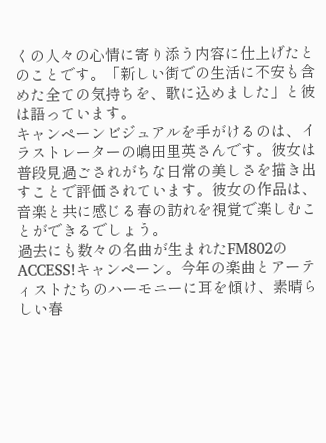くの人々の心情に寄り添う内容に仕上げたとのことです。「新しい街での生活に不安も含めた全ての気持ちを、歌に込めました」と彼は語っています。
キャンペーンビジュアルを手がけるのは、イラストレーターの嶋田里英さんです。彼女は普段見過ごされがちな日常の美しさを描き出すことで評価されています。彼女の作品は、音楽と共に感じる春の訪れを視覚で楽しむことができるでしょう。
過去にも数々の名曲が生まれたFM802のACCESS!キャンペーン。今年の楽曲とアーティストたちのハーモニーに耳を傾け、素晴らしい春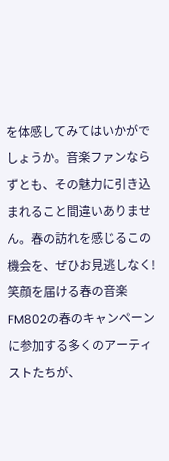を体感してみてはいかがでしょうか。音楽ファンならずとも、その魅力に引き込まれること間違いありません。春の訪れを感じるこの機会を、ぜひお見逃しなく!
笑顔を届ける春の音楽
FM802の春のキャンペーンに参加する多くのアーティストたちが、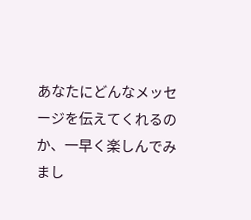あなたにどんなメッセージを伝えてくれるのか、一早く楽しんでみまし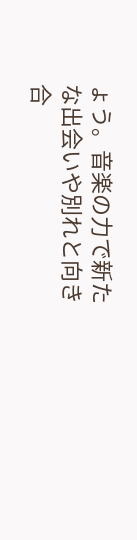ょう。音楽の力で新たな出会いや別れと向き合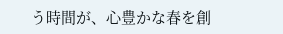う時間が、心豊かな春を創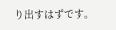り出すはずです。